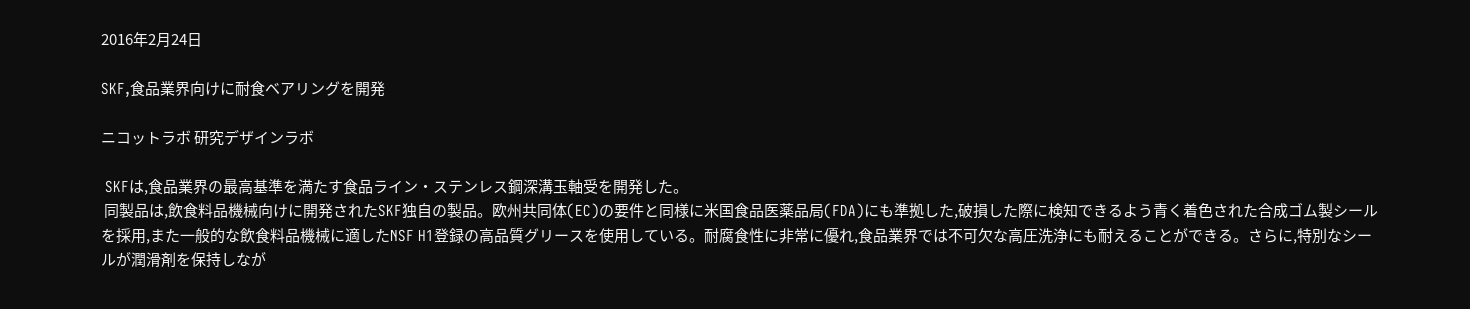2016年2月24日

SKF,食品業界向けに耐食ベアリングを開発

ニコットラボ 研究デザインラボ

 SKFは,食品業界の最高基準を満たす食品ライン・ステンレス鋼深溝玉軸受を開発した。
 同製品は,飲食料品機械向けに開発されたSKF独自の製品。欧州共同体(EC)の要件と同様に米国食品医薬品局(FDA)にも準拠した,破損した際に検知できるよう青く着色された合成ゴム製シールを採用,また一般的な飲食料品機械に適したNSF H1登録の高品質グリースを使用している。耐腐食性に非常に優れ,食品業界では不可欠な高圧洗浄にも耐えることができる。さらに,特別なシールが潤滑剤を保持しなが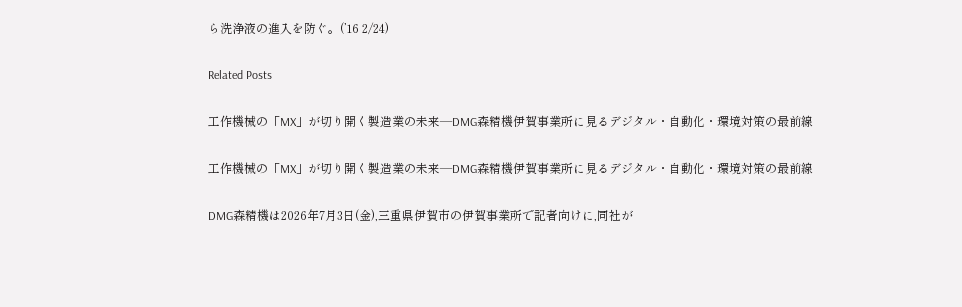ら洗浄液の進入を防ぐ。(’16 2/24)

Related Posts

工作機械の「MX」が切り開く製造業の未来―DMG森精機伊賀事業所に見るデジタル・自動化・環境対策の最前線

工作機械の「MX」が切り開く製造業の未来―DMG森精機伊賀事業所に見るデジタル・自動化・環境対策の最前線

DMG森精機は2026年7月3日(金),三重県伊賀市の伊賀事業所で記者向けに,同社が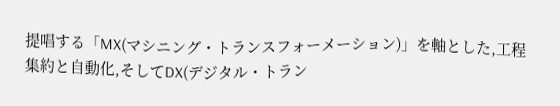提唱する「MX(マシニング・トランスフォーメーション)」を軸とした,工程集約と自動化,そしてDX(デジタル・トラン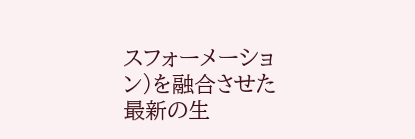スフォーメーション)を融合させた最新の生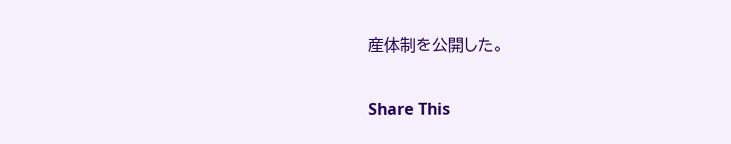産体制を公開した。

Share This